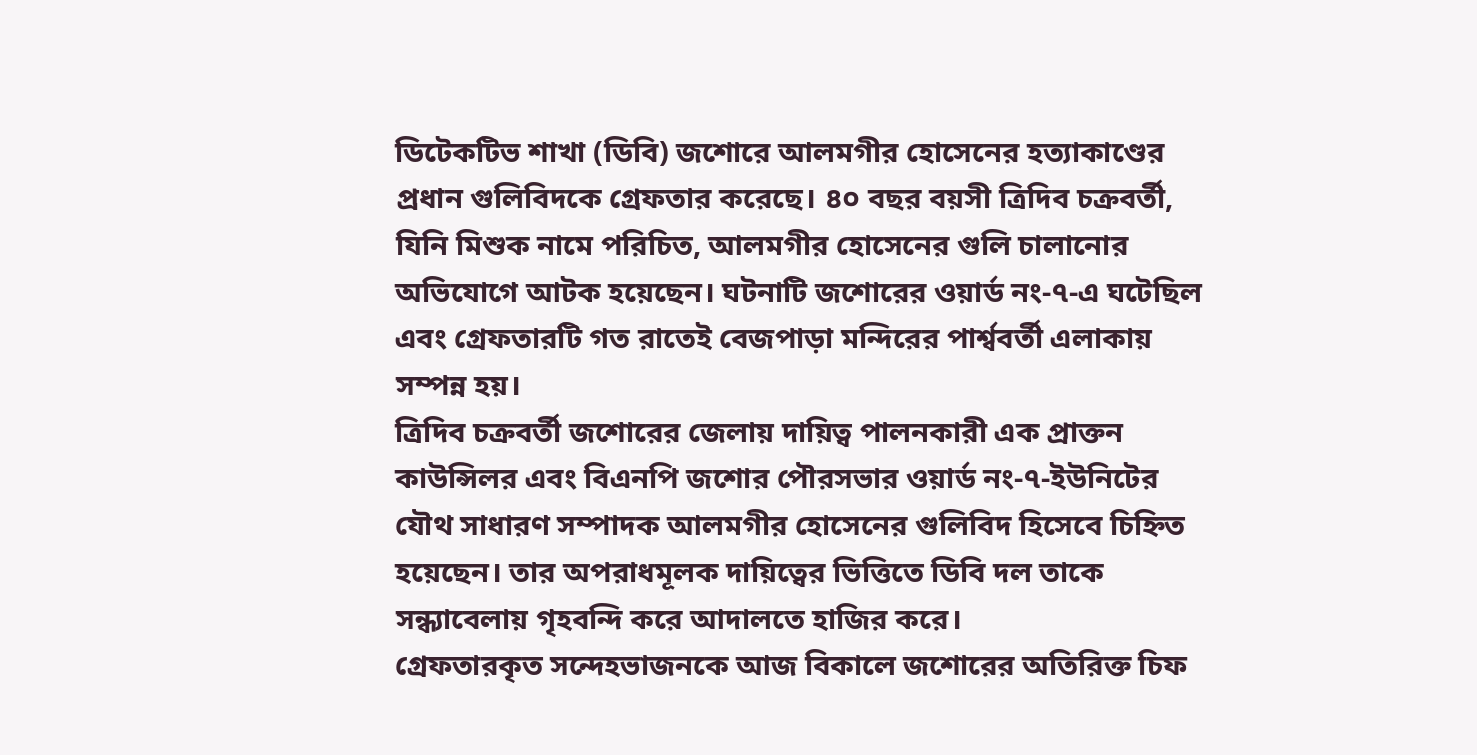ডিটেকটিভ শাখা (ডিবি) জশোরে আলমগীর হোসেনের হত্যাকাণ্ডের প্রধান গুলিবিদকে গ্রেফতার করেছে। ৪০ বছর বয়সী ত্রিদিব চক্রবর্তী, যিনি মিশুক নামে পরিচিত, আলমগীর হোসেনের গুলি চালানোর অভিযোগে আটক হয়েছেন। ঘটনাটি জশোরের ওয়ার্ড নং‑৭-এ ঘটেছিল এবং গ্রেফতারটি গত রাতেই বেজপাড়া মন্দিরের পার্শ্ববর্তী এলাকায় সম্পন্ন হয়।
ত্রিদিব চক্রবর্তী জশোরের জেলায় দায়িত্ব পালনকারী এক প্রাক্তন কাউন্সিলর এবং বিএনপি জশোর পৌরসভার ওয়ার্ড নং‑৭-ইউনিটের যৌথ সাধারণ সম্পাদক আলমগীর হোসেনের গুলিবিদ হিসেবে চিহ্নিত হয়েছেন। তার অপরাধমূলক দায়িত্বের ভিত্তিতে ডিবি দল তাকে সন্ধ্যাবেলায় গৃহবন্দি করে আদালতে হাজির করে।
গ্রেফতারকৃত সন্দেহভাজনকে আজ বিকালে জশোরের অতিরিক্ত চিফ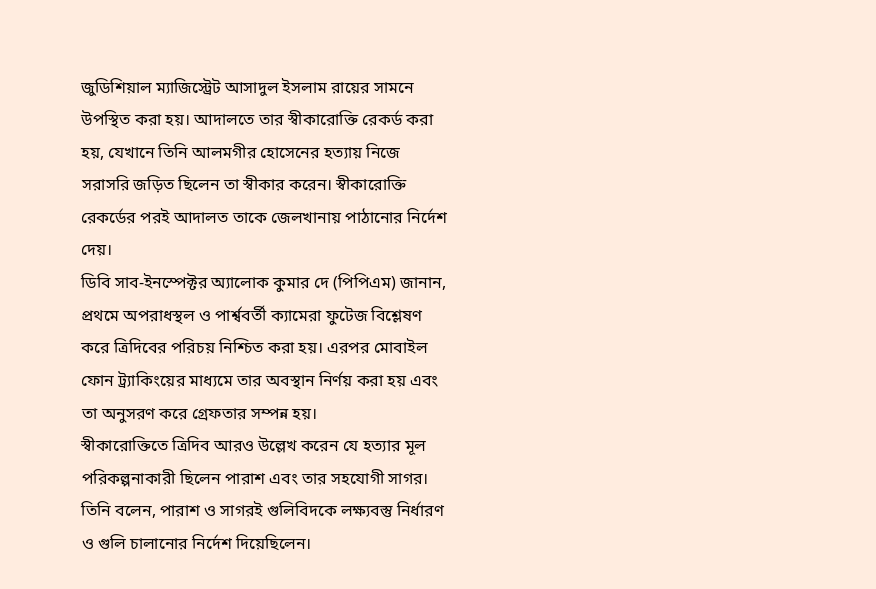জুডিশিয়াল ম্যাজিস্ট্রেট আসাদুল ইসলাম রায়ের সামনে উপস্থিত করা হয়। আদালতে তার স্বীকারোক্তি রেকর্ড করা হয়, যেখানে তিনি আলমগীর হোসেনের হত্যায় নিজে সরাসরি জড়িত ছিলেন তা স্বীকার করেন। স্বীকারোক্তি রেকর্ডের পরই আদালত তাকে জেলখানায় পাঠানোর নির্দেশ দেয়।
ডিবি সাব‑ইনস্পেক্টর অ্যালোক কুমার দে (পিপিএম) জানান, প্রথমে অপরাধস্থল ও পার্শ্ববর্তী ক্যামেরা ফুটেজ বিশ্লেষণ করে ত্রিদিবের পরিচয় নিশ্চিত করা হয়। এরপর মোবাইল ফোন ট্র্যাকিংয়ের মাধ্যমে তার অবস্থান নির্ণয় করা হয় এবং তা অনুসরণ করে গ্রেফতার সম্পন্ন হয়।
স্বীকারোক্তিতে ত্রিদিব আরও উল্লেখ করেন যে হত্যার মূল পরিকল্পনাকারী ছিলেন পারাশ এবং তার সহযোগী সাগর। তিনি বলেন, পারাশ ও সাগরই গুলিবিদকে লক্ষ্যবস্তু নির্ধারণ ও গুলি চালানোর নির্দেশ দিয়েছিলেন।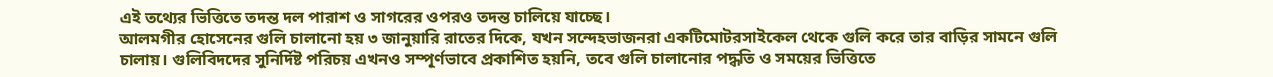এই তথ্যের ভিত্তিতে তদন্ত দল পারাশ ও সাগরের ওপরও তদন্ত চালিয়ে যাচ্ছে।
আলমগীর হোসেনের গুলি চালানো হয় ৩ জানুয়ারি রাতের দিকে, যখন সন্দেহভাজনরা একটিমোটরসাইকেল থেকে গুলি করে তার বাড়ির সামনে গুলি চালায়। গুলিবিদদের সুনির্দিষ্ট পরিচয় এখনও সম্পূর্ণভাবে প্রকাশিত হয়নি, তবে গুলি চালানোর পদ্ধতি ও সময়ের ভিত্তিতে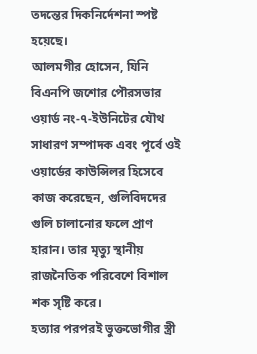তদন্তের দিকনির্দেশনা স্পষ্ট হয়েছে।
আলমগীর হোসেন, যিনি বিএনপি জশোর পৌরসভার ওয়ার্ড নং‑৭-ইউনিটের যৌথ সাধারণ সম্পাদক এবং পূর্বে ওই ওয়ার্ডের কাউন্সিলর হিসেবে কাজ করেছেন, গুলিবিদদের গুলি চালানোর ফলে প্রাণ হারান। তার মৃত্যু স্থানীয় রাজনৈতিক পরিবেশে বিশাল শক সৃষ্টি করে।
হত্যার পরপরই ভুক্তভোগীর স্ত্রী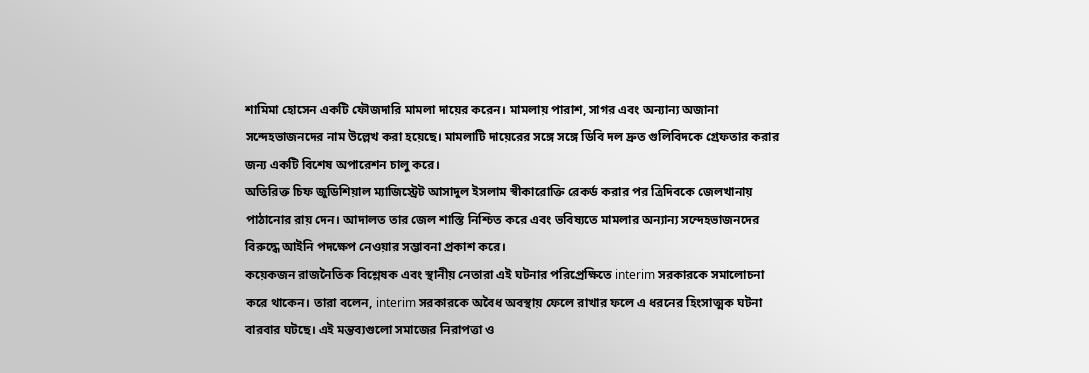শামিমা হোসেন একটি ফৌজদারি মামলা দায়ের করেন। মামলায় পারাশ, সাগর এবং অন্যান্য অজানা সন্দেহভাজনদের নাম উল্লেখ করা হয়েছে। মামলাটি দায়েরের সঙ্গে সঙ্গে ডিবি দল দ্রুত গুলিবিদকে গ্রেফতার করার জন্য একটি বিশেষ অপারেশন চালু করে।
অতিরিক্ত চিফ জুডিশিয়াল ম্যাজিস্ট্রেট আসাদুল ইসলাম স্বীকারোক্তি রেকর্ড করার পর ত্রিদিবকে জেলখানায় পাঠানোর রায় দেন। আদালত তার জেল শাস্তি নিশ্চিত করে এবং ভবিষ্যতে মামলার অন্যান্য সন্দেহভাজনদের বিরুদ্ধে আইনি পদক্ষেপ নেওয়ার সম্ভাবনা প্রকাশ করে।
কয়েকজন রাজনৈতিক বিশ্লেষক এবং স্থানীয় নেতারা এই ঘটনার পরিপ্রেক্ষিতে interim সরকারকে সমালোচনা করে থাকেন। তারা বলেন, interim সরকারকে অবৈধ অবস্থায় ফেলে রাখার ফলে এ ধরনের হিংসাত্মক ঘটনা বারবার ঘটছে। এই মন্তব্যগুলো সমাজের নিরাপত্তা ও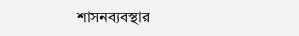শাসনব্যবস্থার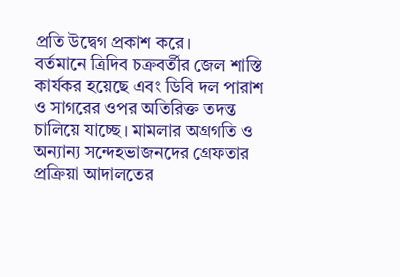প্রতি উদ্বেগ প্রকাশ করে।
বর্তমানে ত্রিদিব চক্রবর্তীর জেল শাস্তি কার্যকর হয়েছে এবং ডিবি দল পারাশ ও সাগরের ওপর অতিরিক্ত তদন্ত চালিয়ে যাচ্ছে। মামলার অগ্রগতি ও অন্যান্য সন্দেহভাজনদের গ্রেফতার প্রক্রিয়া আদালতের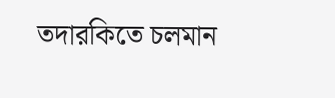তদারকিতে চলমান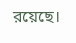রয়েছে।